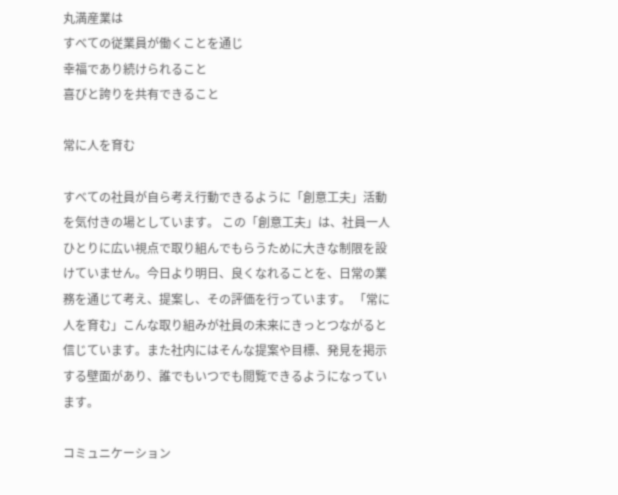丸満産業は
すべての従業員が働くことを通じ
幸福であり続けられること
喜びと誇りを共有できること

常に人を育む

すべての社員が自ら考え行動できるように「創意工夫」活動を気付きの場としています。 この「創意工夫」は、社員一人ひとりに広い視点で取り組んでもらうために大きな制限を設けていません。今日より明日、良くなれることを、日常の業務を通じて考え、提案し、その評価を行っています。 「常に人を育む」こんな取り組みが社員の未来にきっとつながると信じています。また社内にはそんな提案や目標、発見を掲示する壁面があり、誰でもいつでも閲覧できるようになっています。

コミュニケーション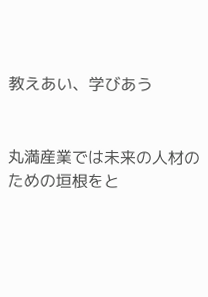教えあい、学びあう


丸満産業では未来の人材のための垣根をと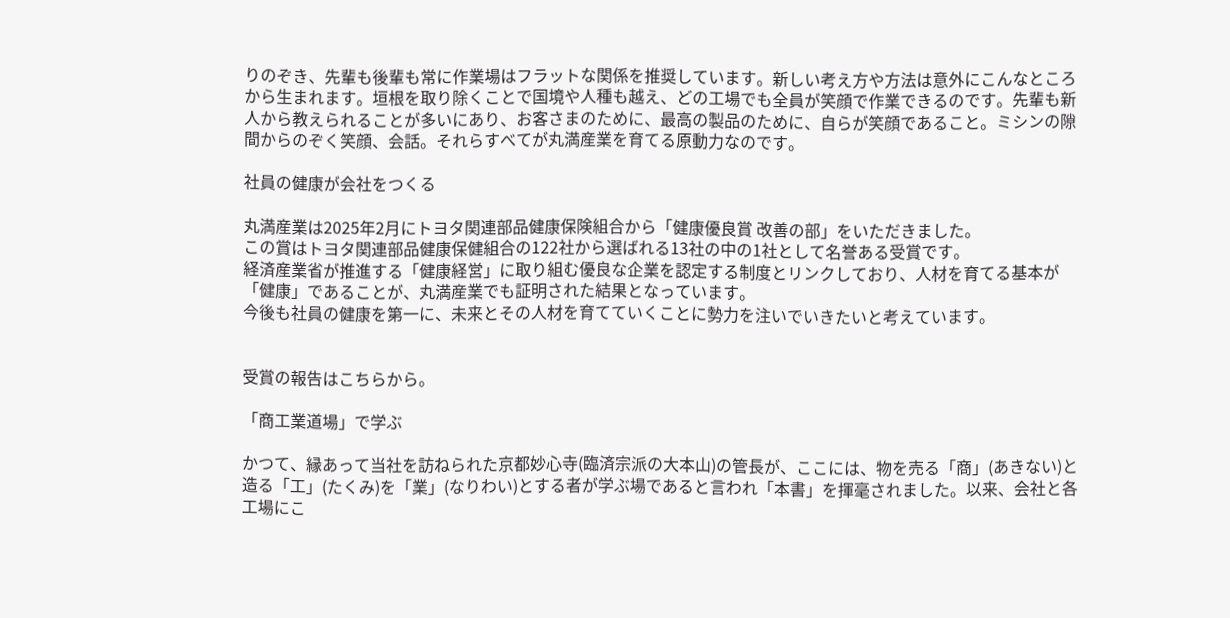りのぞき、先輩も後輩も常に作業場はフラットな関係を推奨しています。新しい考え方や方法は意外にこんなところから生まれます。垣根を取り除くことで国境や人種も越え、どの工場でも全員が笑顔で作業できるのです。先輩も新人から教えられることが多いにあり、お客さまのために、最高の製品のために、自らが笑顔であること。ミシンの隙間からのぞく笑顔、会話。それらすべてが丸満産業を育てる原動力なのです。

社員の健康が会社をつくる

丸満産業は2025年2月にトヨタ関連部品健康保険組合から「健康優良賞 改善の部」をいただきました。
この賞はトヨタ関連部品健康保健組合の122社から選ばれる13社の中の1社として名誉ある受賞です。
経済産業省が推進する「健康経営」に取り組む優良な企業を認定する制度とリンクしており、人材を育てる基本が「健康」であることが、丸満産業でも証明された結果となっています。
今後も社員の健康を第一に、未来とその人材を育てていくことに勢力を注いでいきたいと考えています。


受賞の報告はこちらから。

「商工業道場」で学ぶ

かつて、縁あって当社を訪ねられた京都妙心寺(臨済宗派の大本山)の管長が、ここには、物を売る「商」(あきない)と造る「工」(たくみ)を「業」(なりわい)とする者が学ぶ場であると言われ「本書」を揮毫されました。以来、会社と各工場にこ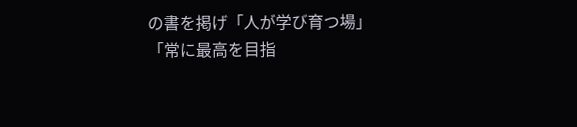の書を掲げ「人が学び育つ場」「常に最高を目指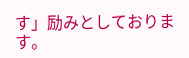す」励みとしております。